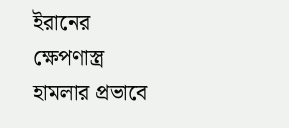ইরানের ক্ষেপণাস্ত্র হামলার প্রভাবে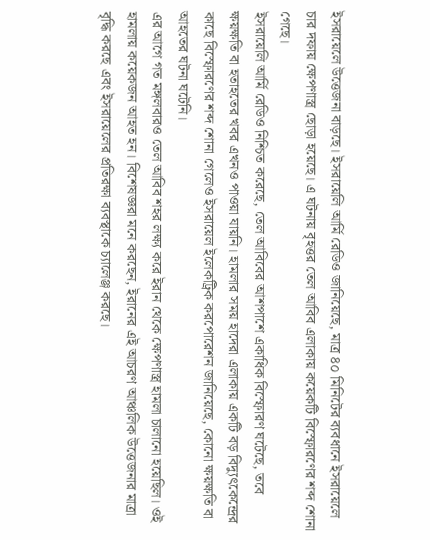ইসরায়েলে উত্তেজনা বাড়ছে। ইসরায়েলি আর্মি রেডিও জানিয়েছে, মাত্র ৪০ মিনিটের ব্যবধানে ইসরায়েলে চার দফায় ক্ষেপণাস্ত্র ছোড়া হয়েছে। এ ঘটনায় বৃহত্তর তেল আবিব এলাকায় কয়েকটি বিস্ফোরণের শব্দ শোনা গেছে।
ইসরায়েলি আর্মি রেডিও নিশ্চিত করেছে, তেল আবিবের আশপাশে একাধিক বিস্ফোরণ ঘটেছে, তবে ক্ষয়ক্ষতি বা হতাহতের খবর এখনও পাওয়া যায়নি। হামলার সময় হাদেরা এলাকায় একটি বড় বিদ্যুৎকেন্দ্রের কাছে বিস্ফোরণের শব্দ শোনা গেলেও ইসরায়েল ইলেকট্রিক করপোরেশন জানিয়েছে, কোনো ক্ষয়ক্ষতি বা আহতের ঘটনা ঘটেনি।
এর আগে গত মঙ্গলবারও তেল আবিব শহর লক্ষ্য করে ইরান থেকে ক্ষেপণাস্ত্র হামলা চালানো হয়েছিল। ওই হামলায় কয়েকজন আহত হন। বিশেষজ্ঞরা মনে করছেন, ইরানের এই আচরণ আঞ্চলিক উত্তেজনার মাত্রা বৃদ্ধি করছে এবং ইসরায়েলের প্রতিরক্ষা ব্যবস্থাকে চ্যালেঞ্জ করছে।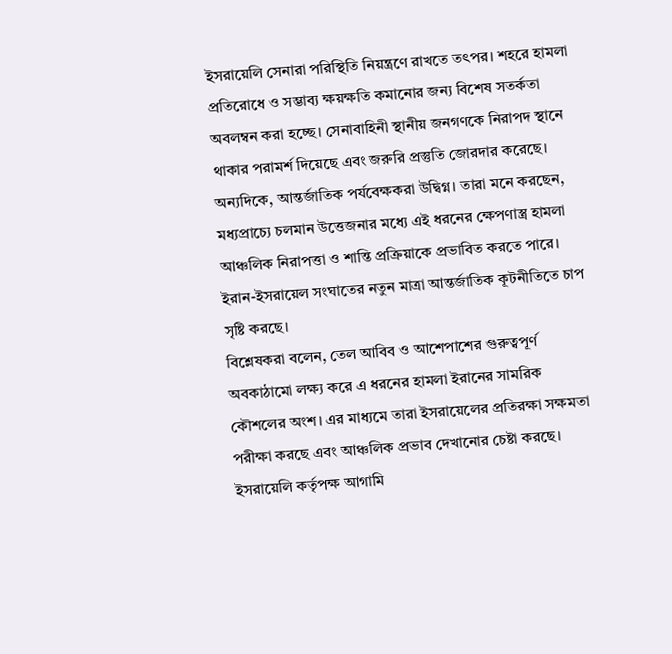ইসরায়েলি সেনারা পরিস্থিতি নিয়ন্ত্রণে রাখতে তৎপর। শহরে হামলা প্রতিরোধে ও সম্ভাব্য ক্ষয়ক্ষতি কমানোর জন্য বিশেষ সতর্কতা অবলম্বন করা হচ্ছে। সেনাবাহিনী স্থানীয় জনগণকে নিরাপদ স্থানে থাকার পরামর্শ দিয়েছে এবং জরুরি প্রস্তুতি জোরদার করেছে।
অন্যদিকে, আন্তর্জাতিক পর্যবেক্ষকরা উদ্বিগ্ন। তারা মনে করছেন, মধ্যপ্রাচ্যে চলমান উত্তেজনার মধ্যে এই ধরনের ক্ষেপণাস্ত্র হামলা আঞ্চলিক নিরাপত্তা ও শান্তি প্রক্রিয়াকে প্রভাবিত করতে পারে। ইরান-ইসরায়েল সংঘাতের নতুন মাত্রা আন্তর্জাতিক কূটনীতিতে চাপ সৃষ্টি করছে।
বিশ্লেষকরা বলেন, তেল আবিব ও আশেপাশের গুরুত্বপূর্ণ অবকাঠামো লক্ষ্য করে এ ধরনের হামলা ইরানের সামরিক কৌশলের অংশ। এর মাধ্যমে তারা ইসরায়েলের প্রতিরক্ষা সক্ষমতা পরীক্ষা করছে এবং আঞ্চলিক প্রভাব দেখানোর চেষ্টা করছে।
ইসরায়েলি কর্তৃপক্ষ আগামি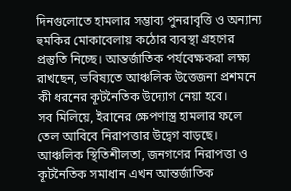দিনগুলোতে হামলার সম্ভাব্য পুনরাবৃত্তি ও অন্যান্য হুমকির মোকাবেলায় কঠোর ব্যবস্থা গ্রহণের প্রস্তুতি নিচ্ছে। আন্তর্জাতিক পর্যবেক্ষকরা লক্ষ্য রাখছেন, ভবিষ্যতে আঞ্চলিক উত্তেজনা প্রশমনে কী ধরনের কূটনৈতিক উদ্যোগ নেয়া হবে।
সব মিলিয়ে, ইরানের ক্ষেপণাস্ত্র হামলার ফলে তেল আবিবে নিরাপত্তার উদ্বেগ বাড়ছে। আঞ্চলিক স্থিতিশীলতা, জনগণের নিরাপত্তা ও কূটনৈতিক সমাধান এখন আন্তর্জাতিক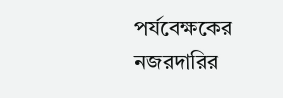পর্যবেক্ষকের নজরদারির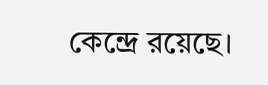কেন্দ্রে রয়েছে।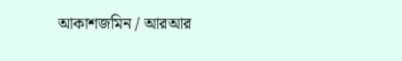আকাশজমিন / আরআর